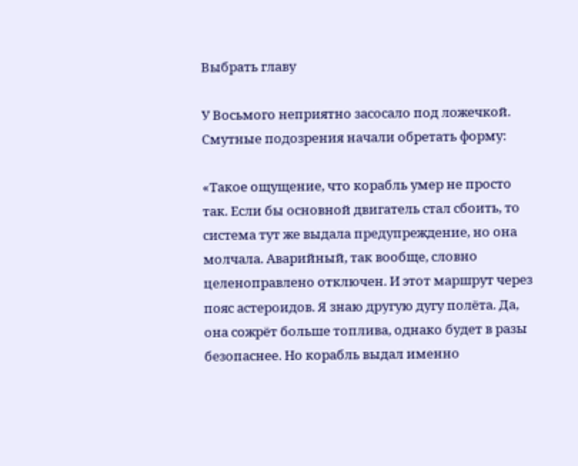Выбрать главу

У Восьмого неприятно засосало под ложечкой. Смутные подозрения начали обретать форму:

«Такое ощущение, что корабль умер не просто так. Если бы основной двигатель стал сбоить, то система тут же выдала предупреждение, но она молчала. Аварийный, так вообще, словно целеноправлено отключен. И этот маршрут через пояс астероидов. Я знаю другую дугу полёта. Да, она сожрёт больше топлива, однако будет в разы безопаснее. Но корабль выдал именно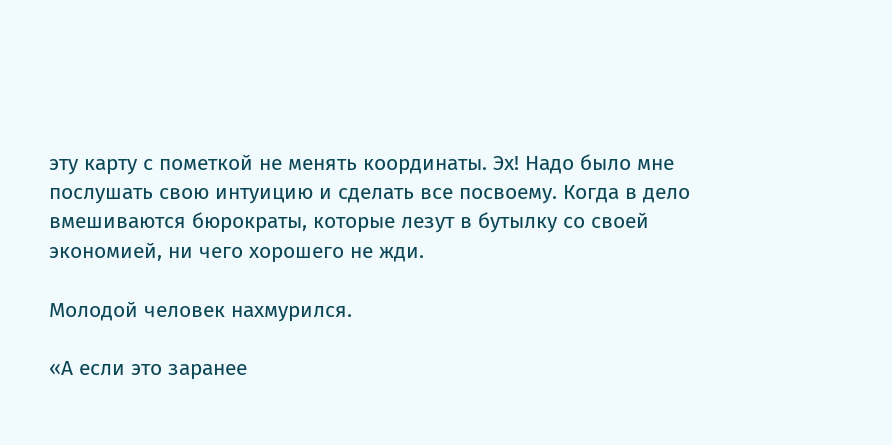эту карту с пометкой не менять координаты. Эх! Надо было мне послушать свою интуицию и сделать все посвоему. Когда в дело вмешиваются бюрократы, которые лезут в бутылку со своей экономией, ни чего хорошего не жди.

Молодой человек нахмурился.

«А если это заранее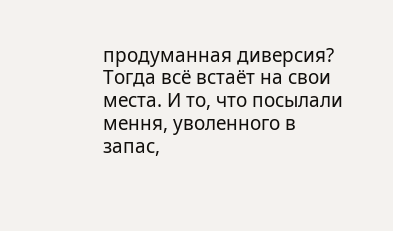продуманная диверсия? Тогда всё встаёт на свои места. И то, что посылали мення, уволенного в запас,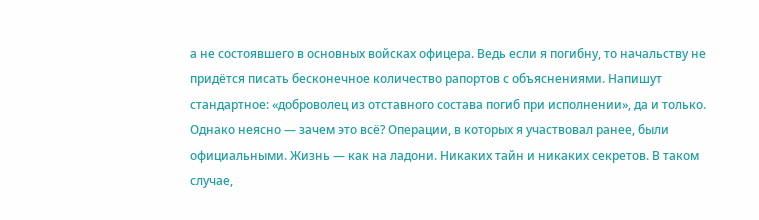а не состоявшего в основных войсках офицера. Ведь если я погибну, то начальству не придётся писать бесконечное количество рапортов с объяснениями. Напишут стандартное: «доброволец из отставного состава погиб при исполнении», да и только. Однако неясно — зачем это всё? Операции, в которых я участвовал ранее, были официальными. Жизнь — как на ладони. Никаких тайн и никаких секретов. В таком случае,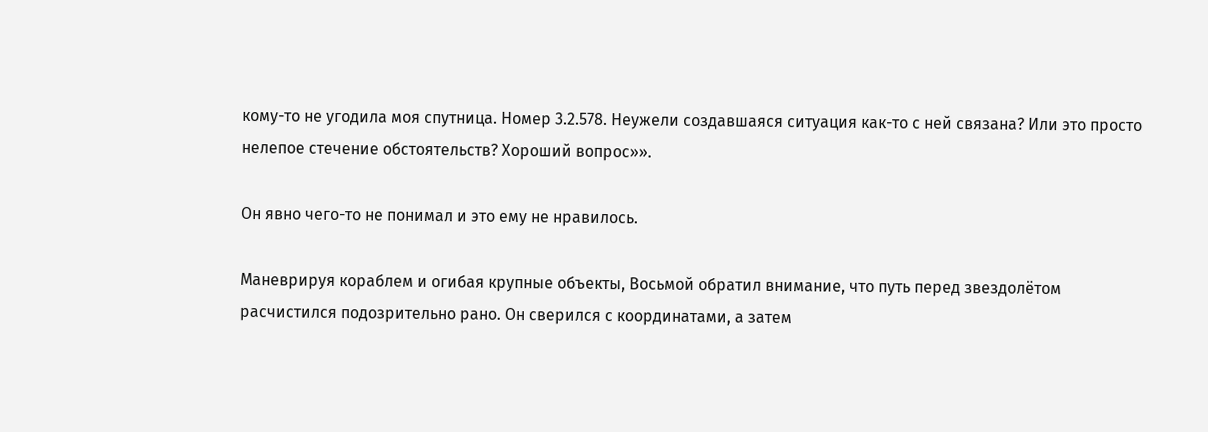кому-то не угодила моя спутница. Номер 3.2.578. Неужели создавшаяся ситуация как-то с ней связана? Или это просто нелепое стечение обстоятельств? Хороший вопрос»».

Он явно чего-то не понимал и это ему не нравилось.

Маневрируя кораблем и огибая крупные объекты, Восьмой обратил внимание, что путь перед звездолётом расчистился подозрительно рано. Он сверился с координатами, а затем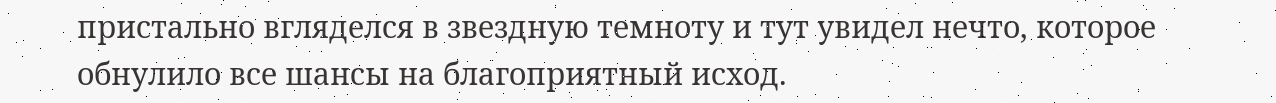пристально вгляделся в звездную темноту и тут увидел нечто, которое обнулило все шансы на благоприятный исход.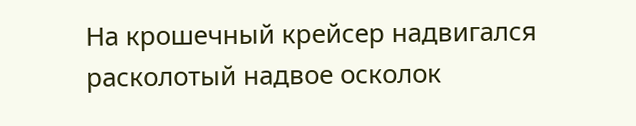На крошечный крейсер надвигался расколотый надвое осколок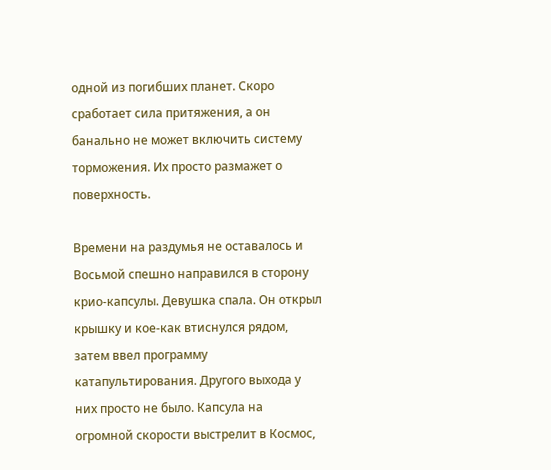одной из погибших планет. Скоро сработает сила притяжения, а он банально не может включить систему торможения. Их просто размажет о поверхность.

Времени на раздумья не оставалось и Восьмой спешно направился в сторону крио-капсулы. Девушка спала. Он открыл крышку и кое-как втиснулся рядом, затем ввел программу катапультирования. Другого выхода у них просто не было. Капсула на огромной скорости выстрелит в Космос,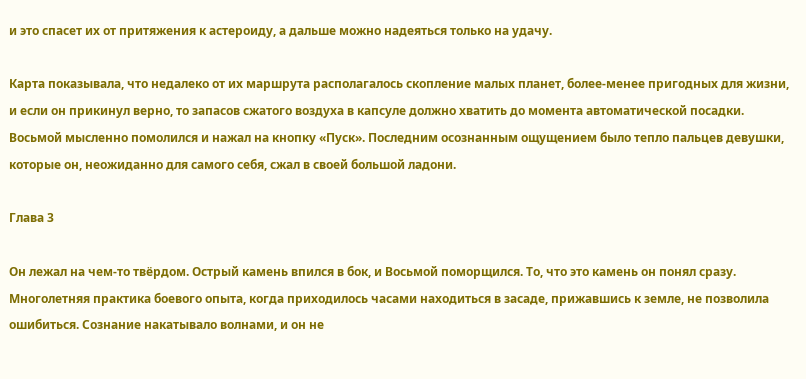и это спасет их от притяжения к астероиду, а дальше можно надеяться только на удачу.

Карта показывала, что недалеко от их маршрута располагалось скопление малых планет, более-менее пригодных для жизни, и если он прикинул верно, то запасов сжатого воздуха в капсуле должно хватить до момента автоматической посадки. Восьмой мысленно помолился и нажал на кнопку «Пуск». Последним осознанным ощущением было тепло пальцев девушки, которые он, неожиданно для самого себя, сжал в своей большой ладони.

Глава 3

Он лежал на чем-то твёрдом. Острый камень впился в бок, и Восьмой поморщился. То, что это камень он понял сразу. Многолетняя практика боевого опыта, когда приходилось часами находиться в засаде, прижавшись к земле, не позволила ошибиться. Сознание накатывало волнами, и он не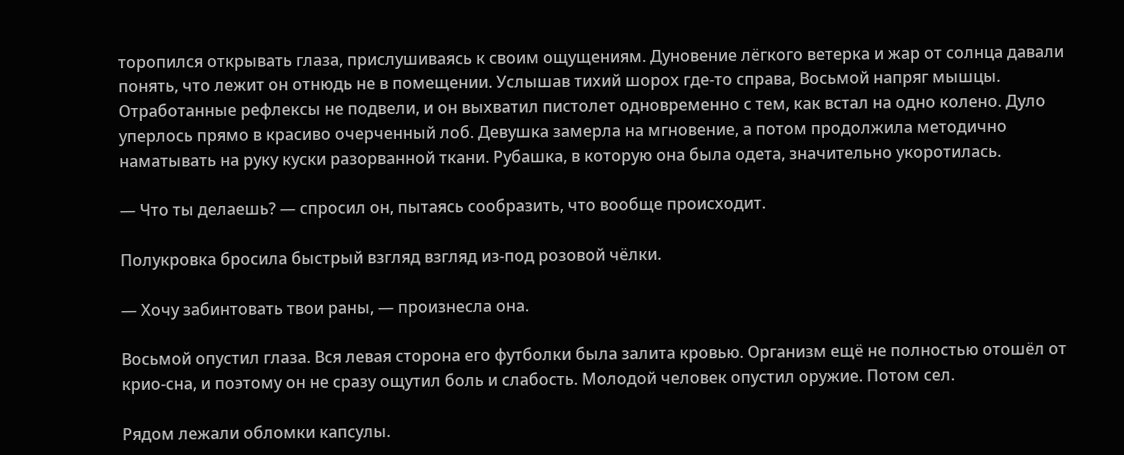торопился открывать глаза, прислушиваясь к своим ощущениям. Дуновение лёгкого ветерка и жар от солнца давали понять, что лежит он отнюдь не в помещении. Услышав тихий шорох где-то справа, Восьмой напряг мышцы. Отработанные рефлексы не подвели, и он выхватил пистолет одновременно с тем, как встал на одно колено. Дуло уперлось прямо в красиво очерченный лоб. Девушка замерла на мгновение, а потом продолжила методично наматывать на руку куски разорванной ткани. Рубашка, в которую она была одета, значительно укоротилась.

— Что ты делаешь? — спросил он, пытаясь сообразить, что вообще происходит.

Полукровка бросила быстрый взгляд взгляд из-под розовой чёлки.

— Хочу забинтовать твои раны, — произнесла она.

Восьмой опустил глаза. Вся левая сторона его футболки была залита кровью. Организм ещё не полностью отошёл от крио-сна, и поэтому он не сразу ощутил боль и слабость. Молодой человек опустил оружие. Потом сел.

Рядом лежали обломки капсулы.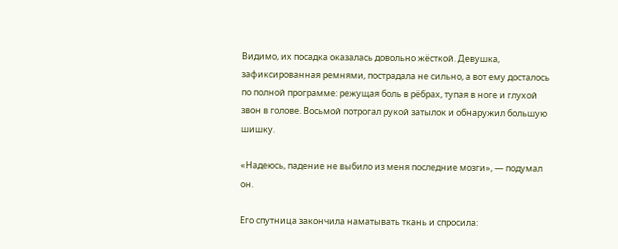Видимо, их посадка оказалась довольно жёсткой. Девушка, зафиксированная ремнями, пострадала не сильно, а вот ему досталось по полной программе: режущая боль в рёбрах, тупая в ноге и глухой звон в голове. Восьмой потрогал рукой затылок и обнаружил большую шишку.

«Надеюсь, падение не выбило из меня последние мозги», — подумал он.

Его спутница закончила наматывать ткань и спросила: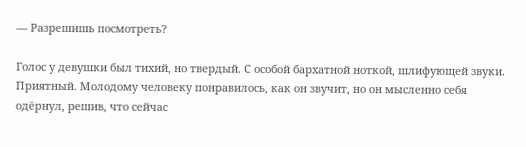— Разрешишь посмотреть?

Голос у девушки был тихий, но твердый. С особой бархатной ноткой, шлифующей звуки. Приятный. Молодому человеку понравилось, как он звучит, но он мысленно себя одёрнул, решив, что сейчас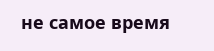не самое время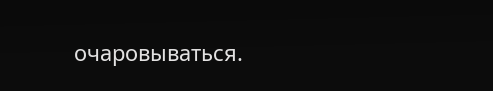очаровываться.